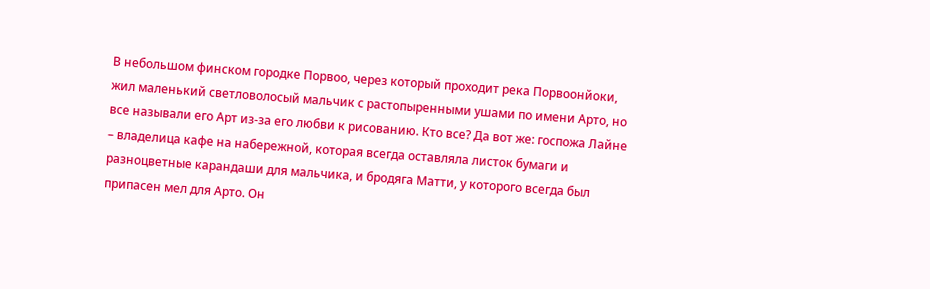В небольшом финском городке Порвоо, через который проходит река Порвоонйоки, жил маленький светловолосый мальчик с растопыренными ушами по имени Арто, но все называли его Арт из-за его любви к рисованию. Кто все? Да вот же: госпожа Лайне – владелица кафе на набережной, которая всегда оставляла листок бумаги и разноцветные карандаши для мальчика, и бродяга Матти, у которого всегда был припасен мел для Арто. Он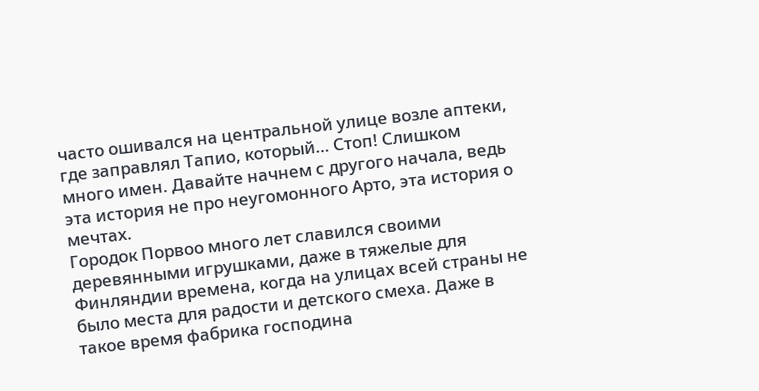часто ошивался на центральной улице возле аптеки, где заправлял Тапио, который… Стоп! Слишком много имен. Давайте начнем с другого начала, ведь эта история не про неугомонного Арто, эта история о мечтах.
Городок Порвоо много лет славился своими деревянными игрушками, даже в тяжелые для Финляндии времена, когда на улицах всей страны не было места для радости и детского смеха. Даже в такое время фабрика господина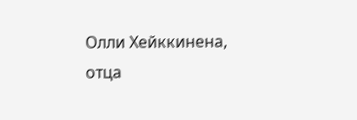Олли Хейккинена, отца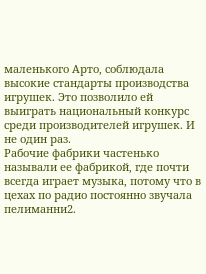маленького Арто, соблюдала высокие стандарты производства игрушек. Это позволило ей выиграть национальный конкурс среди производителей игрушек. И не один раз.
Рабочие фабрики частенько называли ее фабрикой, где почти всегда играет музыка, потому что в цехах по радио постоянно звучала пелиманни2.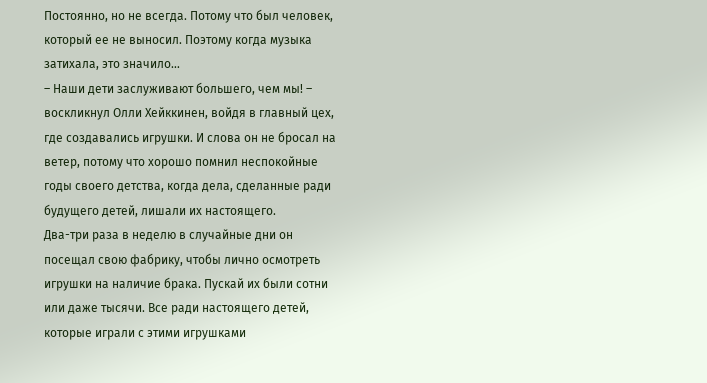Постоянно, но не всегда. Потому что был человек, который ее не выносил. Поэтому когда музыка затихала, это значило…
– Наши дети заслуживают большего, чем мы! – воскликнул Олли Хейккинен, войдя в главный цех, где создавались игрушки. И слова он не бросал на ветер, потому что хорошо помнил неспокойные годы своего детства, когда дела, сделанные ради будущего детей, лишали их настоящего.
Два-три раза в неделю в случайные дни он посещал свою фабрику, чтобы лично осмотреть игрушки на наличие брака. Пускай их были сотни или даже тысячи. Все ради настоящего детей, которые играли с этими игрушками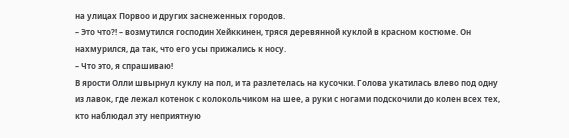на улицах Порвоо и других заснеженных городов.
– Это что?! – возмутился господин Хейккинен, тряся деревянной куклой в красном костюме. Он нахмурился, да так, что его усы прижались к носу.
– Что это, я спрашиваю!
В ярости Олли швырнул куклу на пол, и та разлетелась на кусочки. Голова укатилась влево под одну из лавок, где лежал котенок с колокольчиком на шее, а руки с ногами подскочили до колен всех тех, кто наблюдал эту неприятную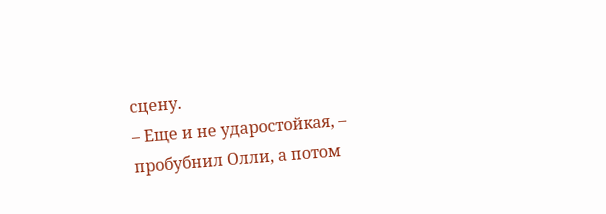сцену.
– Еще и не ударостойкая, – пробубнил Олли, а потом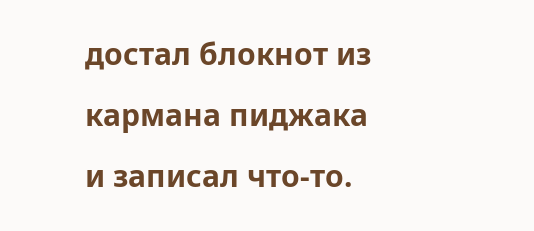достал блокнот из кармана пиджака и записал что-то.